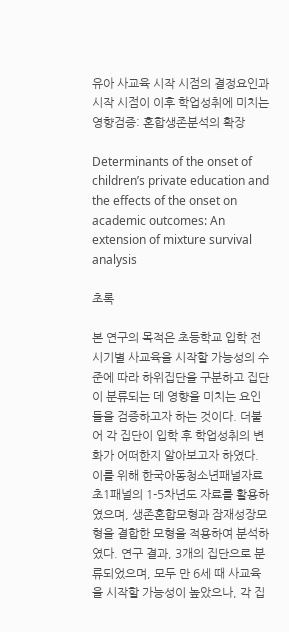유아 사교육 시작 시점의 결정요인과 시작 시점이 이후 학업성취에 미치는 영향검증: 혼합생존분석의 확장

Determinants of the onset of children’s private education and the effects of the onset on academic outcomes: An extension of mixture survival analysis

초록

본 연구의 목적은 초등학교 입학 전 시기별 사교육을 시작할 가능성의 수준에 따라 하위집단을 구분하고 집단이 분류되는 데 영향을 미치는 요인들을 검증하고자 하는 것이다. 더불어 각 집단이 입학 후 학업성취의 변화가 어떠한지 알아보고자 하였다. 이를 위해 한국아동청소년패널자료 초1패널의 1-5차년도 자료를 활용하였으며, 생존혼합모형과 잠재성장모형을 결합한 모형을 적용하여 분석하였다. 연구 결과, 3개의 집단으로 분류되었으며, 모두 만 6세 때 사교육을 시작할 가능성이 높았으나, 각 집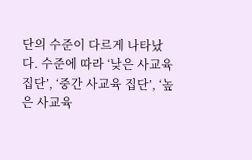단의 수준이 다르게 나타났다. 수준에 따라 ‘낮은 사교육 집단’, ‘중간 사교육 집단’, ‘높은 사교육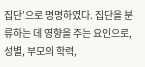집단’으로 명명하였다. 집단을 분류하는 데 영향을 주는 요인으로, 성별, 부모의 학력,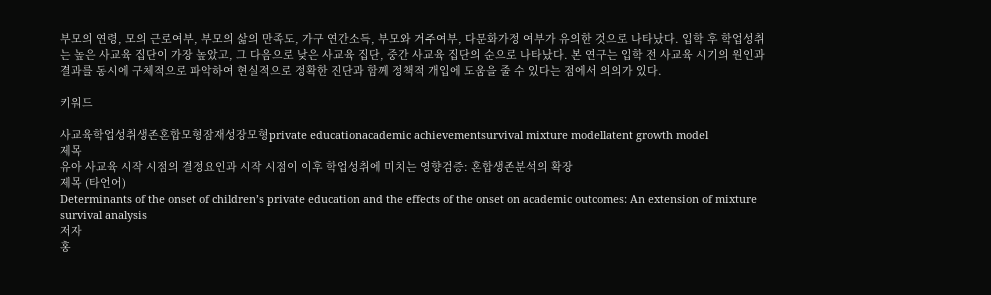부모의 연령, 모의 근로여부, 부모의 삶의 만족도, 가구 연간소득, 부모와 거주여부, 다문화가정 여부가 유의한 것으로 나타났다. 입학 후 학업성취는 높은 사교육 집단이 가장 높았고, 그 다음으로 낮은 사교육 집단, 중간 사교육 집단의 순으로 나타났다. 본 연구는 입학 전 사교육 시기의 원인과 결과를 동시에 구체적으로 파악하여 현실적으로 정확한 진단과 함께 정책적 개입에 도움을 줄 수 있다는 점에서 의의가 있다.

키워드

사교육학업성취생존혼합모형잠재성장모형private educationacademic achievementsurvival mixture modellatent growth model
제목
유아 사교육 시작 시점의 결정요인과 시작 시점이 이후 학업성취에 미치는 영향검증: 혼합생존분석의 확장
제목 (타언어)
Determinants of the onset of children’s private education and the effects of the onset on academic outcomes: An extension of mixture survival analysis
저자
홍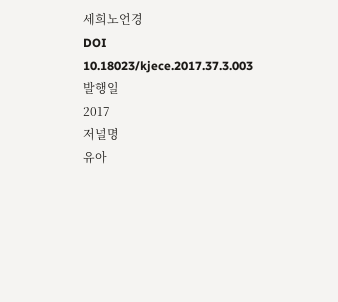세희노언경
DOI
10.18023/kjece.2017.37.3.003
발행일
2017
저널명
유아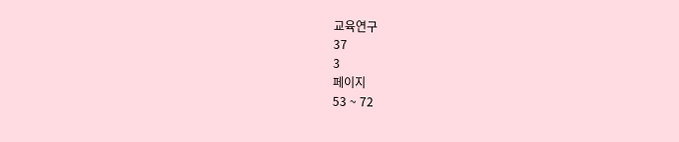교육연구
37
3
페이지
53 ~ 72